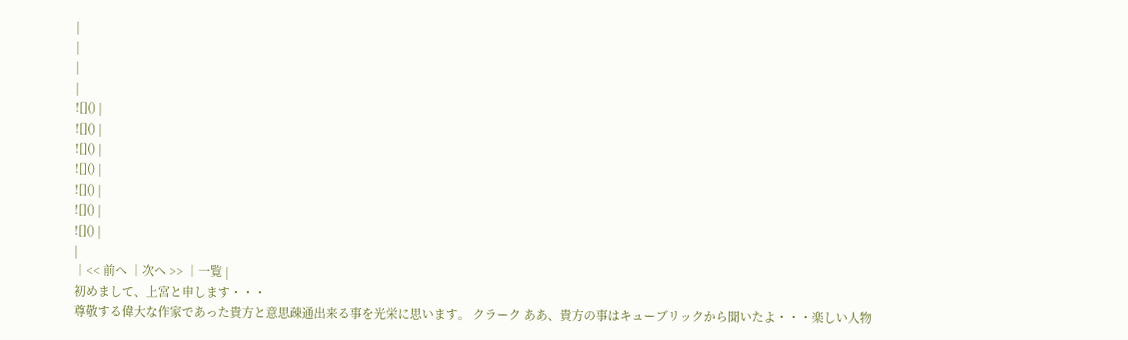|
|
|
|
![]() |
![]() |
![]() |
![]() |
![]() |
![]() |
![]() |
|
│<< 前へ │次へ >> │一覧 |
初めまして、上宮と申します・・・
尊敬する偉大な作家であった貴方と意思疎通出来る事を光栄に思います。 クラーク ああ、貴方の事はキューブリックから聞いたよ・・・楽しい人物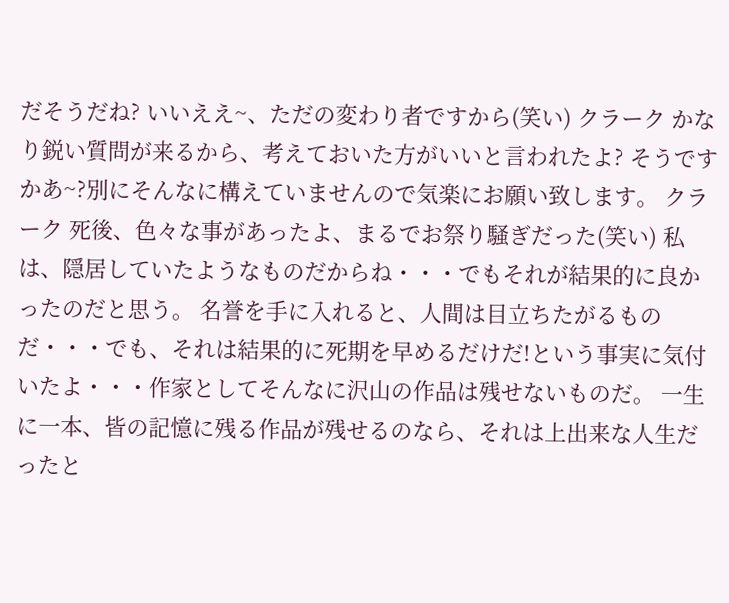だそうだね? いいええ~、ただの変わり者ですから(笑い) クラーク かなり鋭い質問が来るから、考えておいた方がいいと言われたよ? そうですかあ~?別にそんなに構えていませんので気楽にお願い致します。 クラーク 死後、色々な事があったよ、まるでお祭り騒ぎだった(笑い) 私は、隠居していたようなものだからね・・・でもそれが結果的に良かったのだと思う。 名誉を手に入れると、人間は目立ちたがるものだ・・・でも、それは結果的に死期を早めるだけだ!という事実に気付いたよ・・・作家としてそんなに沢山の作品は残せないものだ。 一生に一本、皆の記憶に残る作品が残せるのなら、それは上出来な人生だったと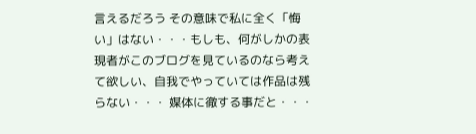言えるだろう その意味で私に全く「悔い」はない・・・もしも、何がしかの表現者がこのブログを見ているのなら考えて欲しい、自我でやっていては作品は残らない・・・ 媒体に徹する事だと・・・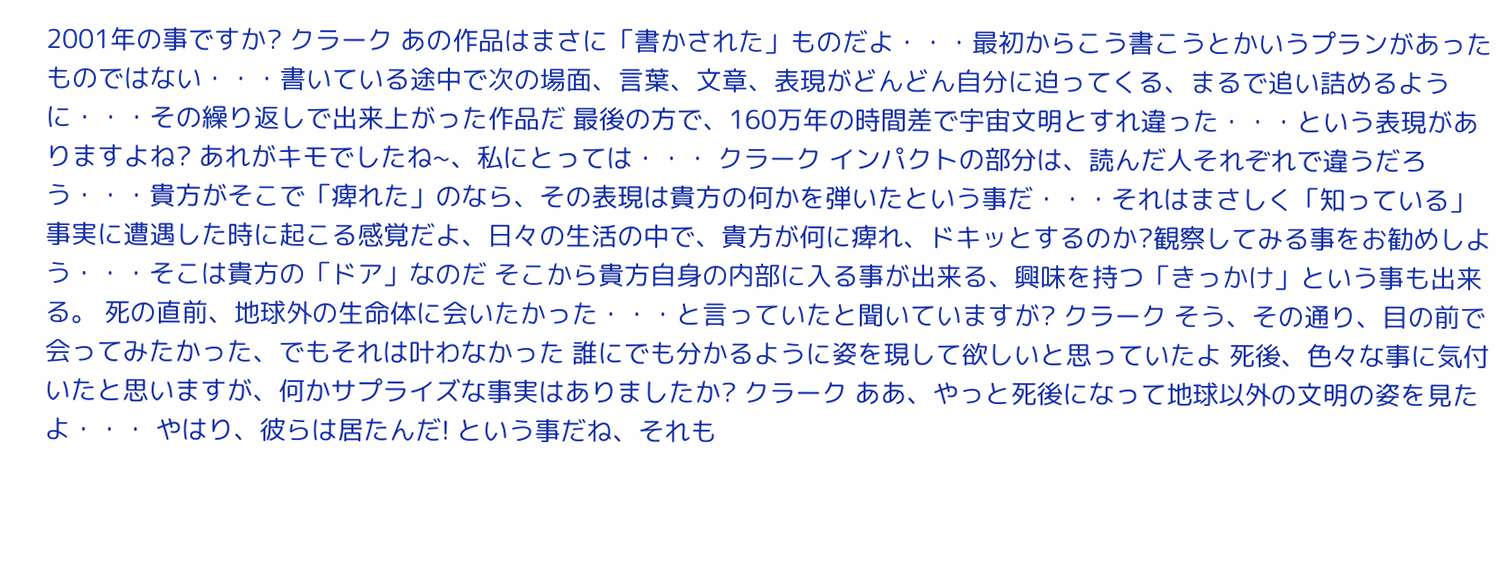2001年の事ですか? クラーク あの作品はまさに「書かされた」ものだよ・・・最初からこう書こうとかいうプランがあったものではない・・・書いている途中で次の場面、言葉、文章、表現がどんどん自分に迫ってくる、まるで追い詰めるように・・・その繰り返しで出来上がった作品だ 最後の方で、160万年の時間差で宇宙文明とすれ違った・・・という表現がありますよね? あれがキモでしたね~、私にとっては・・・ クラーク インパクトの部分は、読んだ人それぞれで違うだろう・・・貴方がそこで「痺れた」のなら、その表現は貴方の何かを弾いたという事だ・・・それはまさしく「知っている」事実に遭遇した時に起こる感覚だよ、日々の生活の中で、貴方が何に痺れ、ドキッとするのか?観察してみる事をお勧めしよう・・・そこは貴方の「ドア」なのだ そこから貴方自身の内部に入る事が出来る、興味を持つ「きっかけ」という事も出来る。 死の直前、地球外の生命体に会いたかった・・・と言っていたと聞いていますが? クラーク そう、その通り、目の前で会ってみたかった、でもそれは叶わなかった 誰にでも分かるように姿を現して欲しいと思っていたよ 死後、色々な事に気付いたと思いますが、何かサプライズな事実はありましたか? クラーク ああ、やっと死後になって地球以外の文明の姿を見たよ・・・ やはり、彼らは居たんだ! という事だね、それも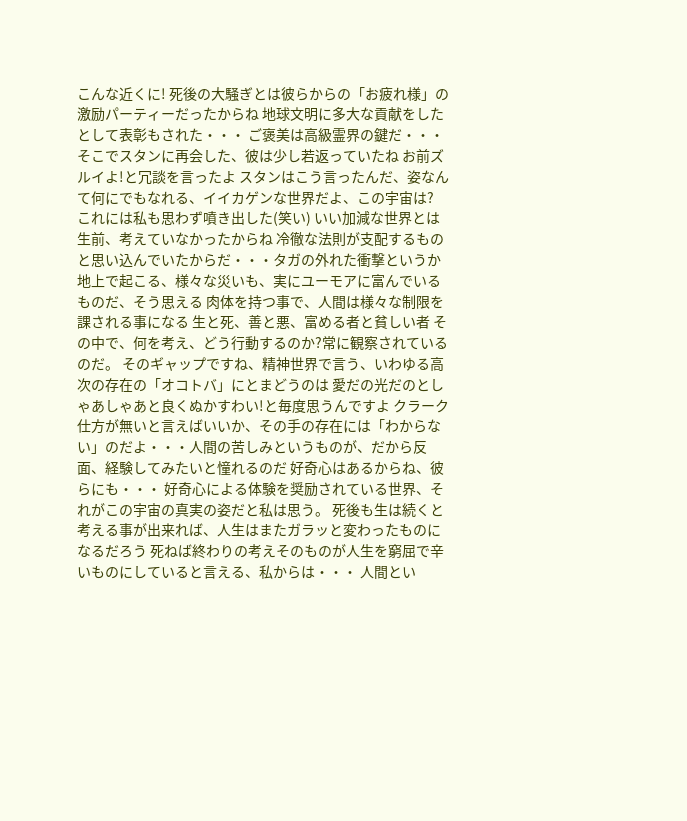こんな近くに! 死後の大騒ぎとは彼らからの「お疲れ様」の激励パーティーだったからね 地球文明に多大な貢献をしたとして表彰もされた・・・ ご褒美は高級霊界の鍵だ・・・そこでスタンに再会した、彼は少し若返っていたね お前ズルイよ!と冗談を言ったよ スタンはこう言ったんだ、姿なんて何にでもなれる、イイカゲンな世界だよ、この宇宙は? これには私も思わず噴き出した(笑い) いい加減な世界とは生前、考えていなかったからね 冷徹な法則が支配するものと思い込んでいたからだ・・・タガの外れた衝撃というか 地上で起こる、様々な災いも、実にユーモアに富んでいるものだ、そう思える 肉体を持つ事で、人間は様々な制限を課される事になる 生と死、善と悪、富める者と貧しい者 その中で、何を考え、どう行動するのか?常に観察されているのだ。 そのギャップですね、精神世界で言う、いわゆる高次の存在の「オコトバ」にとまどうのは 愛だの光だのとしゃあしゃあと良くぬかすわい!と毎度思うんですよ クラーク 仕方が無いと言えばいいか、その手の存在には「わからない」のだよ・・・人間の苦しみというものが、だから反面、経験してみたいと憧れるのだ 好奇心はあるからね、彼らにも・・・ 好奇心による体験を奨励されている世界、それがこの宇宙の真実の姿だと私は思う。 死後も生は続くと考える事が出来れば、人生はまたガラッと変わったものになるだろう 死ねば終わりの考えそのものが人生を窮屈で辛いものにしていると言える、私からは・・・ 人間とい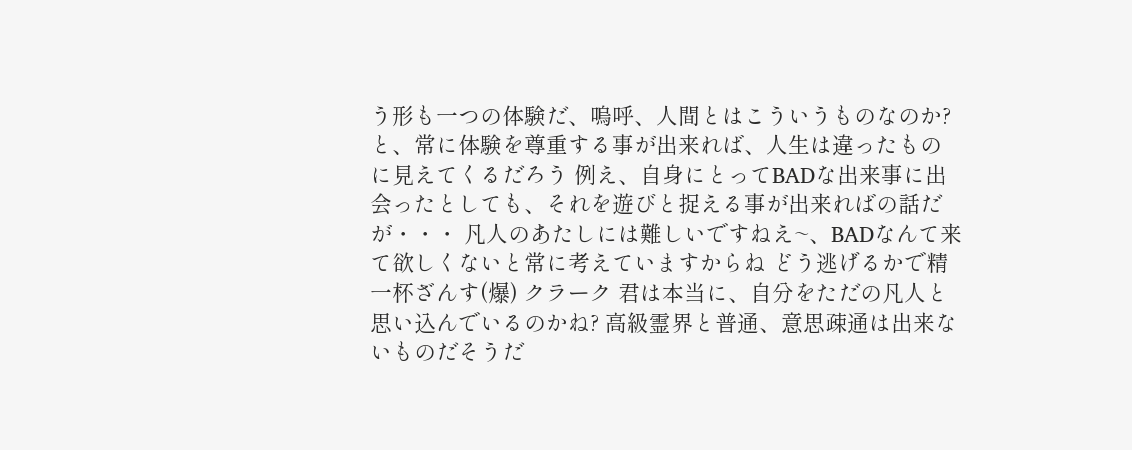う形も一つの体験だ、嗚呼、人間とはこういうものなのか? と、常に体験を尊重する事が出来れば、人生は違ったものに見えてくるだろう 例え、自身にとってBADな出来事に出会ったとしても、それを遊びと捉える事が出来ればの話だが・・・ 凡人のあたしには難しいですねえ~、BADなんて来て欲しくないと常に考えていますからね どう逃げるかで精一杯ざんす(爆) クラーク 君は本当に、自分をただの凡人と思い込んでいるのかね? 高級霊界と普通、意思疎通は出来ないものだそうだ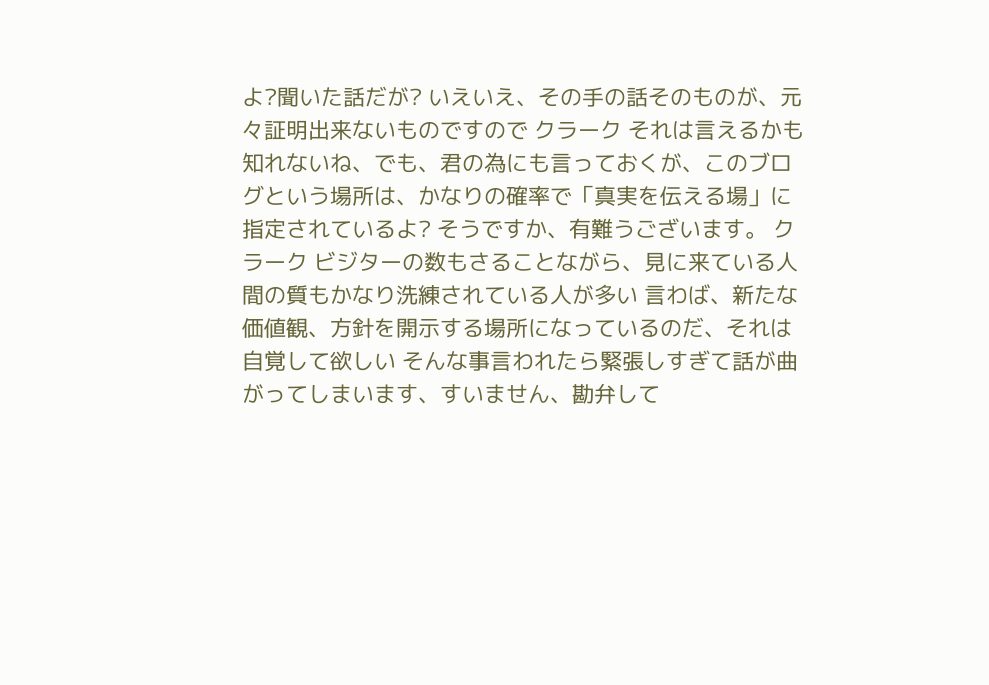よ?聞いた話だが? いえいえ、その手の話そのものが、元々証明出来ないものですので クラーク それは言えるかも知れないね、でも、君の為にも言っておくが、このブログという場所は、かなりの確率で「真実を伝える場」に指定されているよ? そうですか、有難うございます。 クラーク ビジターの数もさることながら、見に来ている人間の質もかなり洗練されている人が多い 言わば、新たな価値観、方針を開示する場所になっているのだ、それは自覚して欲しい そんな事言われたら緊張しすぎて話が曲がってしまいます、すいません、勘弁して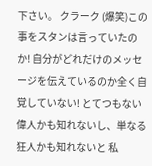下さい。 クラーク (爆笑)この事をスタンは言っていたのか! 自分がどれだけのメッセージを伝えているのか全く自覚していない! とてつもない偉人かも知れないし、単なる狂人かも知れないと 私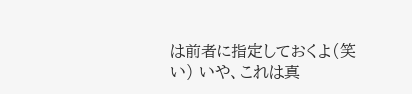は前者に指定しておくよ(笑い) いや、これは真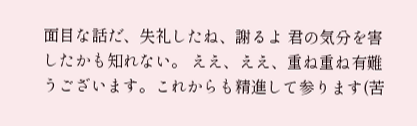面目な話だ、失礼したね、謝るよ 君の気分を害したかも知れない。 ええ、ええ、重ね重ね有難うございます。これからも精進して参ります(苦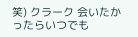笑) クラーク 会いたかったらいつでも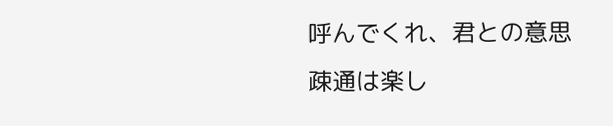呼んでくれ、君との意思疎通は楽し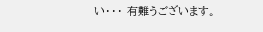い・・・ 有難うございます。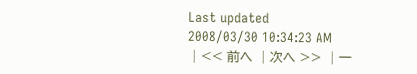Last updated
2008/03/30 10:34:23 AM
│<< 前へ │次へ >> │一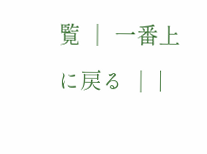覧 │ 一番上に戻る │ |